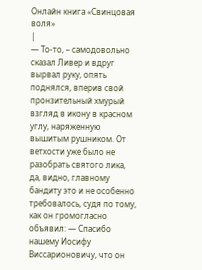Онлайн книга «Свинцовая воля»
|
— То-то, – самодовольно сказал Ливер и вдруг вырвал руку, опять поднялся, вперив свой пронзительный хмурый взгляд в икону в красном углу, наряженную вышитым рушником. От ветхости уже было не разобрать святого лика, да, видно, главному бандиту это и не особенно требовалось, судя по тому, как он громогласно объявил: — Спасибо нашему Иосифу Виссарионовичу, что он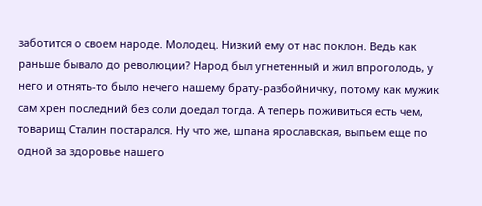заботится о своем народе. Молодец. Низкий ему от нас поклон. Ведь как раньше бывало до революции? Народ был угнетенный и жил впроголодь, у него и отнять-то было нечего нашему брату-разбойничку, потому как мужик сам хрен последний без соли доедал тогда. А теперь поживиться есть чем, товарищ Сталин постарался. Ну что же, шпана ярославская, выпьем еще по одной за здоровье нашего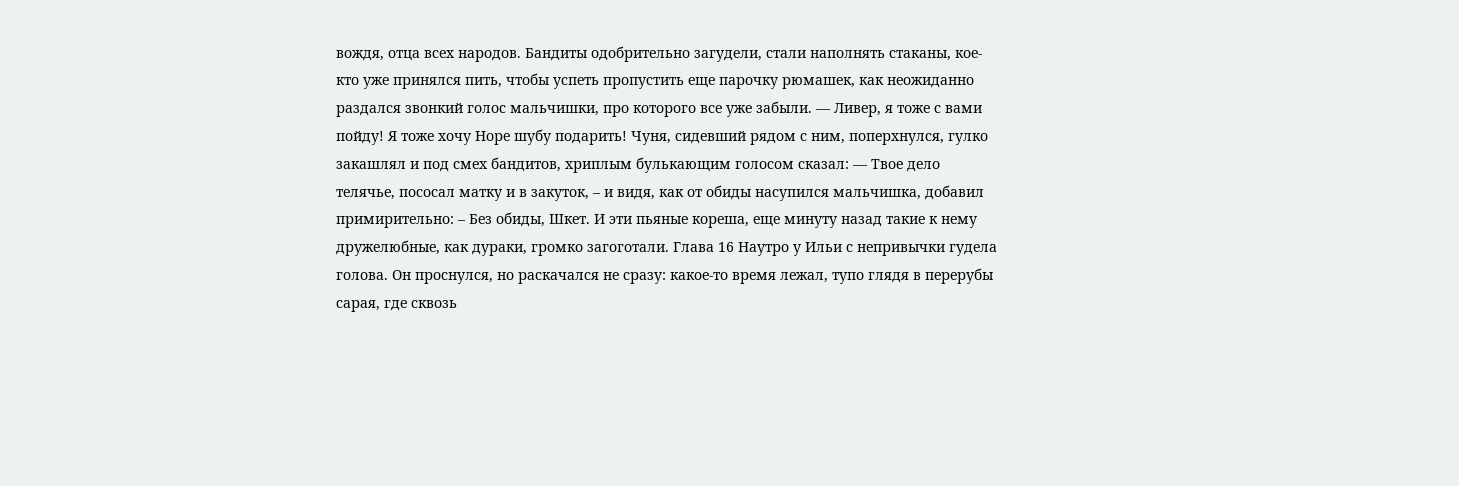вождя, отца всех народов. Бандиты одобрительно загудели, стали наполнять стаканы, кое-кто уже принялся пить, чтобы успеть пропустить еще парочку рюмашек, как неожиданно раздался звонкий голос мальчишки, про которого все уже забыли. — Ливер, я тоже с вами пойду! Я тоже хочу Норе шубу подарить! Чуня, сидевший рядом с ним, поперхнулся, гулко закашлял и под смех бандитов, хриплым булькающим голосом сказал: — Твое дело телячье, пососал матку и в закуток, – и видя, как от обиды насупился мальчишка, добавил примирительно: – Без обиды, Шкет. И эти пьяные кореша, еще минуту назад такие к нему дружелюбные, как дураки, громко загоготали. Глава 16 Наутро у Ильи с непривычки гудела голова. Он проснулся, но раскачался не сразу: какое-то время лежал, тупо глядя в перерубы сарая, где сквозь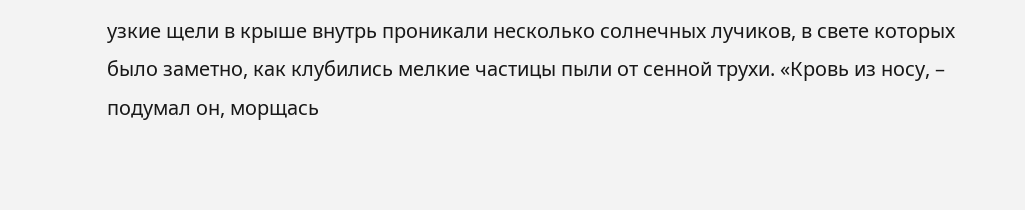узкие щели в крыше внутрь проникали несколько солнечных лучиков, в свете которых было заметно, как клубились мелкие частицы пыли от сенной трухи. «Кровь из носу, – подумал он, морщась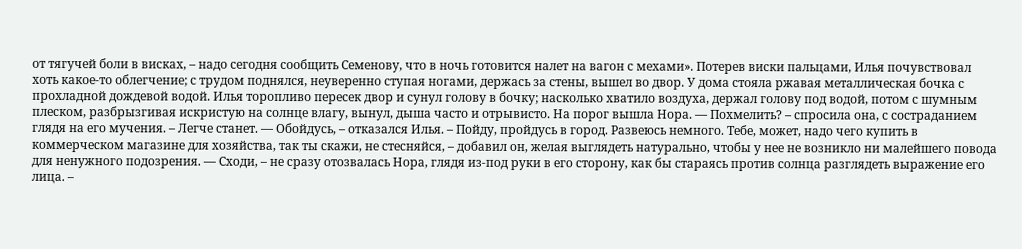от тягучей боли в висках, – надо сегодня сообщить Семенову, что в ночь готовится налет на вагон с мехами». Потерев виски пальцами, Илья почувствовал хоть какое-то облегчение; с трудом поднялся, неуверенно ступая ногами, держась за стены, вышел во двор. У дома стояла ржавая металлическая бочка с прохладной дождевой водой. Илья торопливо пересек двор и сунул голову в бочку; насколько хватило воздуха, держал голову под водой, потом с шумным плеском, разбрызгивая искристую на солнце влагу, вынул, дыша часто и отрывисто. На порог вышла Нора. — Похмелить? – спросила она, с состраданием глядя на его мучения. – Легче станет. — Обойдусь, – отказался Илья. – Пойду, пройдусь в город. Развеюсь немного. Тебе, может, надо чего купить в коммерческом магазине для хозяйства, так ты скажи, не стесняйся, – добавил он, желая выглядеть натурально, чтобы у нее не возникло ни малейшего повода для ненужного подозрения. — Сходи, – не сразу отозвалась Нора, глядя из-под руки в его сторону, как бы стараясь против солнца разглядеть выражение его лица. –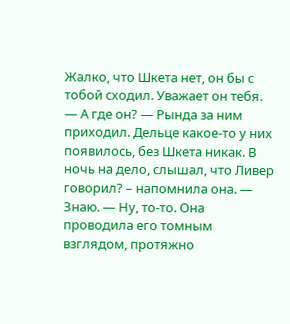Жалко, что Шкета нет, он бы с тобой сходил. Уважает он тебя. — А где он? — Рында за ним приходил. Дельце какое-то у них появилось, без Шкета никак. В ночь на дело, слышал, что Ливер говорил? – напомнила она. — Знаю. — Ну, то-то. Она проводила его томным взглядом, протяжно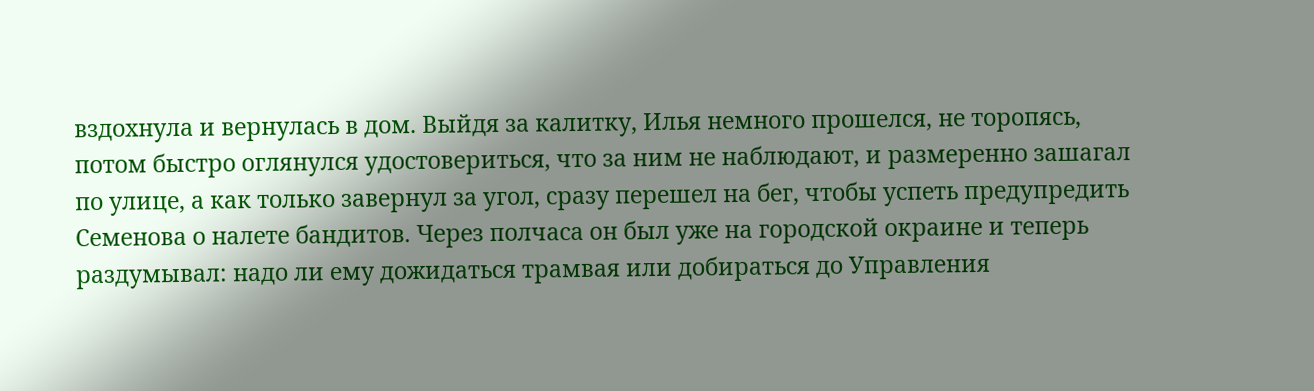вздохнула и вернулась в дом. Выйдя за калитку, Илья немного прошелся, не торопясь, потом быстро оглянулся удостовериться, что за ним не наблюдают, и размеренно зашагал по улице, а как только завернул за угол, сразу перешел на бег, чтобы успеть предупредить Семенова о налете бандитов. Через полчаса он был уже на городской окраине и теперь раздумывал: надо ли ему дожидаться трамвая или добираться до Управления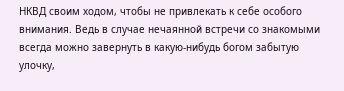НКВД своим ходом, чтобы не привлекать к себе особого внимания. Ведь в случае нечаянной встречи со знакомыми всегда можно завернуть в какую-нибудь богом забытую улочку,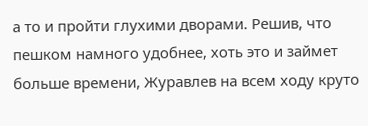а то и пройти глухими дворами. Решив, что пешком намного удобнее, хоть это и займет больше времени, Журавлев на всем ходу круто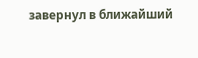завернул в ближайший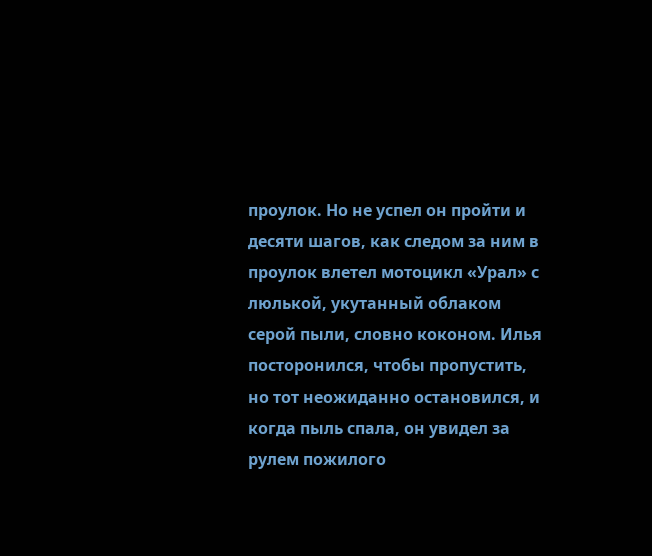проулок. Но не успел он пройти и десяти шагов, как следом за ним в проулок влетел мотоцикл «Урал» с люлькой, укутанный облаком серой пыли, словно коконом. Илья посторонился, чтобы пропустить, но тот неожиданно остановился, и когда пыль спала, он увидел за рулем пожилого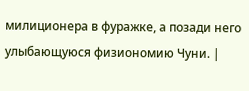милиционера в фуражке, а позади него улыбающуюся физиономию Чуни. |